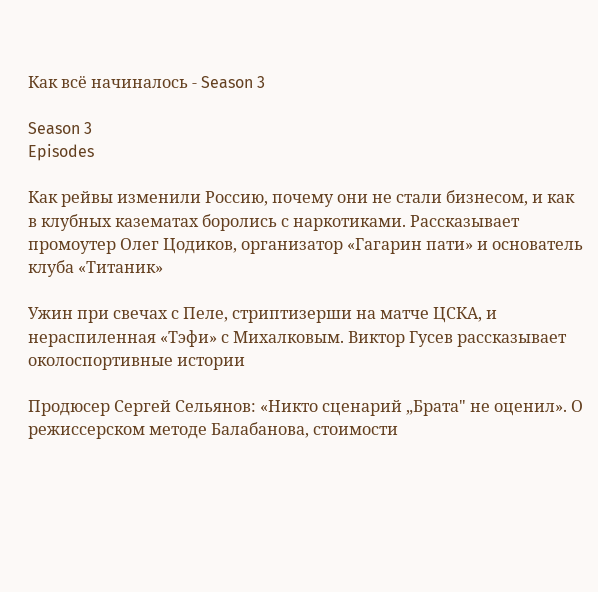Как всё начиналось - Season 3

Season 3
Episodes

Как рейвы изменили Россию, почему они не стали бизнесом, и как в клубных казематах боролись с наркотиками. Рассказывает промоутер Олег Цодиков, организатор «Гагарин пати» и основатель клуба «Титаник»

Ужин при свечах с Пеле, стриптизерши на матче ЦСКА, и нераспиленная «Тэфи» с Михалковым. Виктор Гусев рассказывает околоспортивные истории

Продюсер Сергей Сельянов: «Никто сценарий „Брата" не оценил». О режиссерском методе Балабанова, стоимости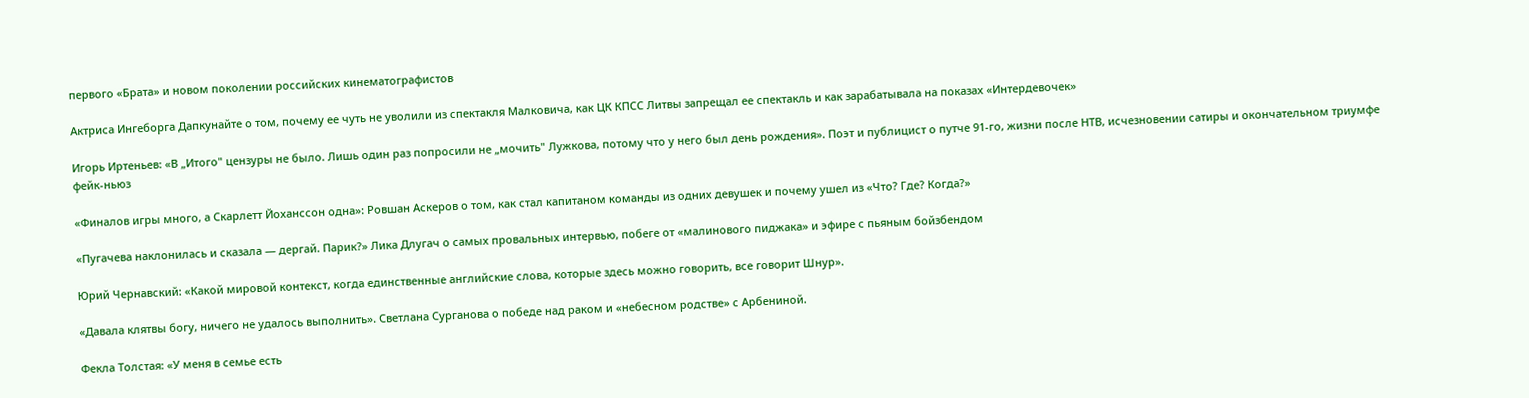первого «Брата» и новом поколении российских кинематографистов

Актриса Ингеборга Дапкунайте о том, почему ее чуть не уволили из спектакля Малковича, как ЦК КПСС Литвы запрещал ее спектакль и как зарабатывала на показах «Интердевочек»

Игорь Иртеньев: «В „Итого" цензуры не было. Лишь один раз попросили не „мочить" Лужкова, потому что у него был день рождения». Поэт и публицист о путче 91-го, жизни после НТВ, исчезновении сатиры и окончательном триумфе фейк-ньюз

«Финалов игры много, а Скарлетт Йоханссон одна»: Ровшан Аскеров о том, как стал капитаном команды из одних девушек и почему ушел из «Что? Где? Когда?»

«Пугачева наклонилась и сказала — дергай. Парик?» Лика Длугач о самых провальных интервью, побеге от «малинового пиджака» и эфире с пьяным бойзбендом

Юрий Чернавский: «Какой мировой контекст, когда единственные английские слова, которые здесь можно говорить, все говорит Шнур».

«Давала клятвы богу, ничего не удалось выполнить». Светлана Сурганова о победе над раком и «небесном родстве» с Арбениной.

Фекла Толстая: «У меня в семье есть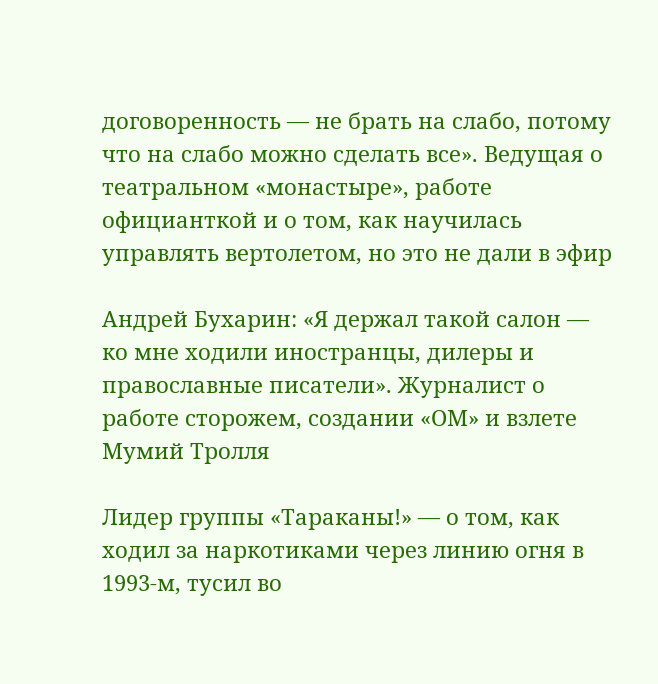договоренность — не брать на слабо, потому что на слабо можно сделать все». Ведущая о театральном «монастыре», работе официанткой и о том, как научилась управлять вертолетом, но это не дали в эфир

Андрей Бухарин: «Я держал такой салон — ко мне ходили иностранцы, дилеры и православные писатели». Журналист о работе сторожем, создании «ОМ» и взлете Мумий Тролля

Лидер группы «Тараканы!» — о том, как ходил за наркотиками через линию огня в 1993-м, тусил во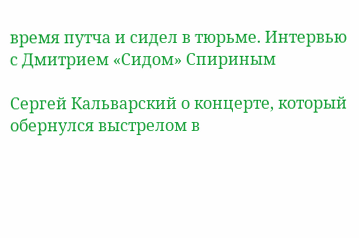время путча и сидел в тюрьме. Интервью с Дмитрием «Сидом» Спириным

Сергей Кальварский о концерте, который обернулся выстрелом в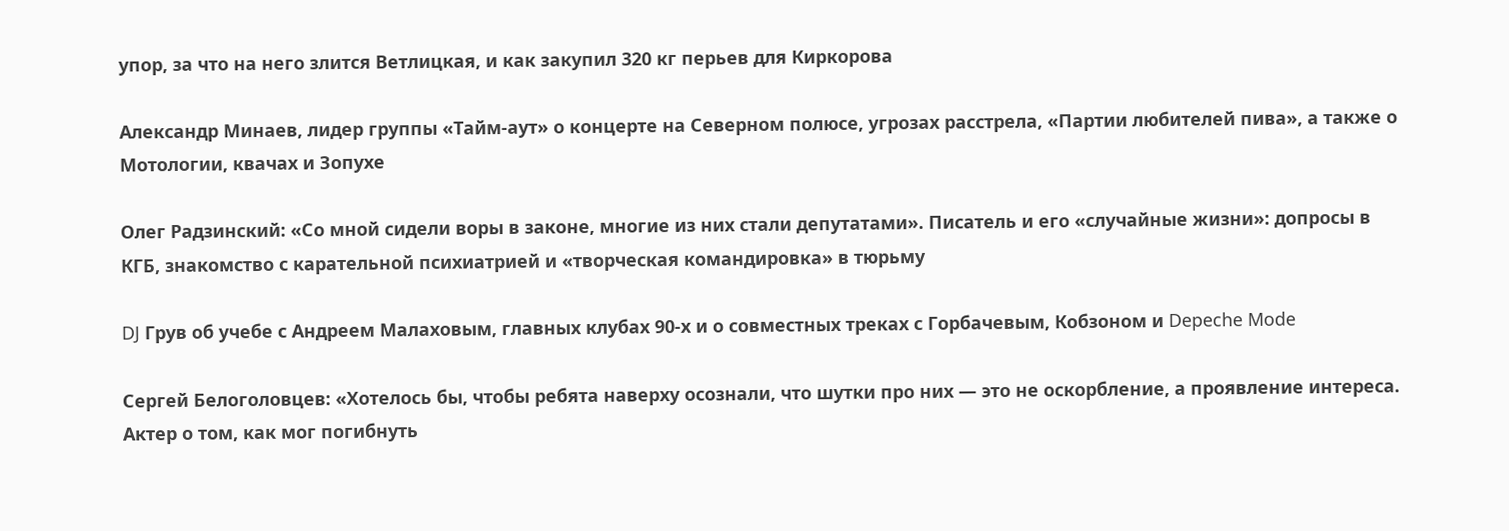упор, за что на него злится Ветлицкая, и как закупил 320 кг перьев для Киркорова

Александр Минаев, лидер группы «Тайм-аут» о концерте на Северном полюсе, угрозах расстрела, «Партии любителей пива», а также о Мотологии, квачах и Зопухе

Олег Радзинский: «Со мной сидели воры в законе, многие из них стали депутатами». Писатель и его «случайные жизни»: допросы в КГБ, знакомство с карательной психиатрией и «творческая командировка» в тюрьму

DJ Грув об учебе с Андреем Малаховым, главных клубах 90-х и о совместных треках с Горбачевым, Кобзоном и Depeche Mode

Сергей Белоголовцев: «Хотелось бы, чтобы ребята наверху осознали, что шутки про них — это не оскорбление, а проявление интереса. Актер о том, как мог погибнуть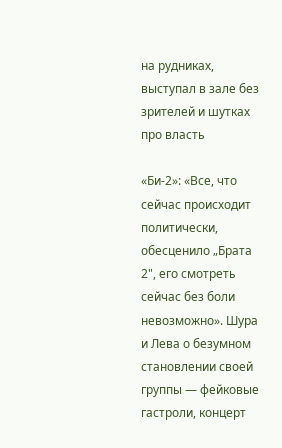на рудниках, выступал в зале без зрителей и шутках про власть

«Би-2»: «Все, что сейчас происходит политически, обесценило „Брата 2", его смотреть сейчас без боли невозможно». Шура и Лева о безумном становлении своей группы — фейковые гастроли, концерт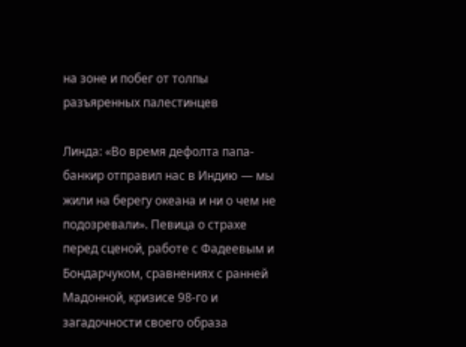на зоне и побег от толпы разъяренных палестинцев

Линда: «Во время дефолта папа-банкир отправил нас в Индию — мы жили на берегу океана и ни о чем не подозревали». Певица о страхе перед сценой, работе с Фадеевым и Бондарчуком, сравнениях с ранней Мадонной, кризисе 98-го и загадочности своего образа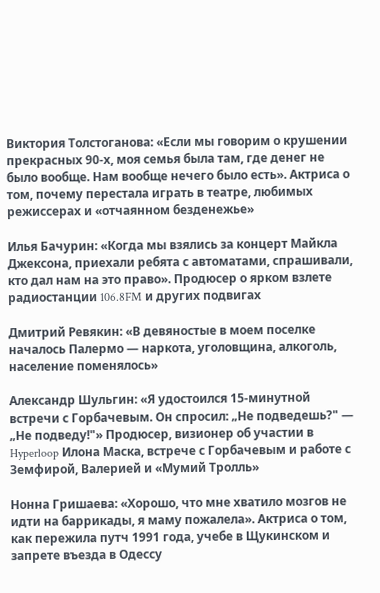Виктория Толстоганова: «Если мы говорим о крушении прекрасных 90-х, моя семья была там, где денег не было вообще. Нам вообще нечего было есть». Актриса о том, почему перестала играть в театре, любимых режиссерах и «отчаянном безденежье»

Илья Бачурин: «Когда мы взялись за концерт Майкла Джексона, приехали ребята с автоматами, спрашивали, кто дал нам на это право». Продюсер о ярком взлете радиостанции 106.8FM и других подвигах

Дмитрий Ревякин: «В девяностые в моем поселке началось Палермо — наркота, уголовщина, алкоголь, население поменялось»

Александр Шульгин: «Я удостоился 15-минутной встречи с Горбачевым. Он спросил: „Не подведешь?" — „Не подведу!"» Продюсер, визионер об участии в Hyperloop Илона Маска, встрече с Горбачевым и работе с Земфирой, Валерией и «Мумий Тролль»

Нонна Гришаева: «Хорошо, что мне хватило мозгов не идти на баррикады, я маму пожалела». Актриса о том, как пережила путч 1991 года, учебе в Щукинском и запрете въезда в Одессу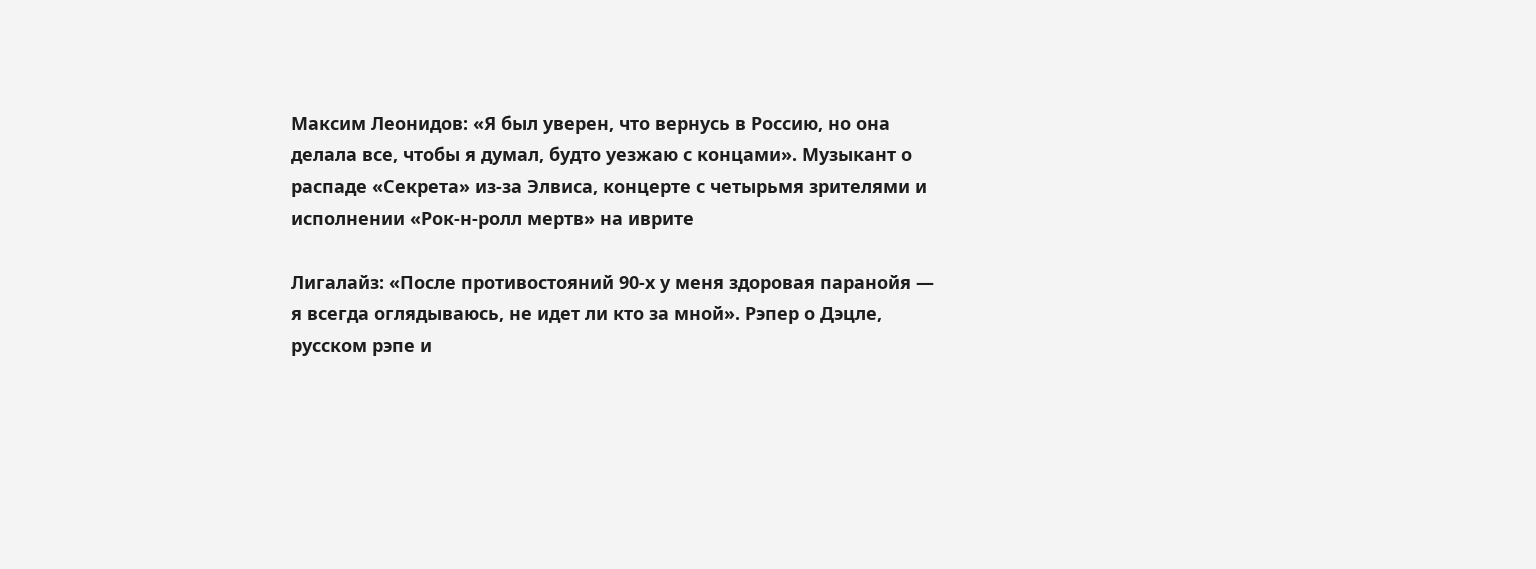Максим Леонидов: «Я был уверен, что вернусь в Россию, но она делала все, чтобы я думал, будто уезжаю с концами». Музыкант о распаде «Секрета» из-за Элвиса, концерте с четырьмя зрителями и исполнении «Рок-н-ролл мертв» на иврите

Лигалайз: «После противостояний 90-х у меня здоровая паранойя — я всегда оглядываюсь, не идет ли кто за мной». Рэпер о Дэцле, русском рэпе и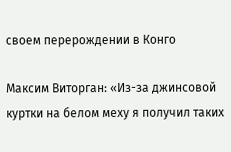своем перерождении в Конго

Максим Виторган: «Из-за джинсовой куртки на белом меху я получил таких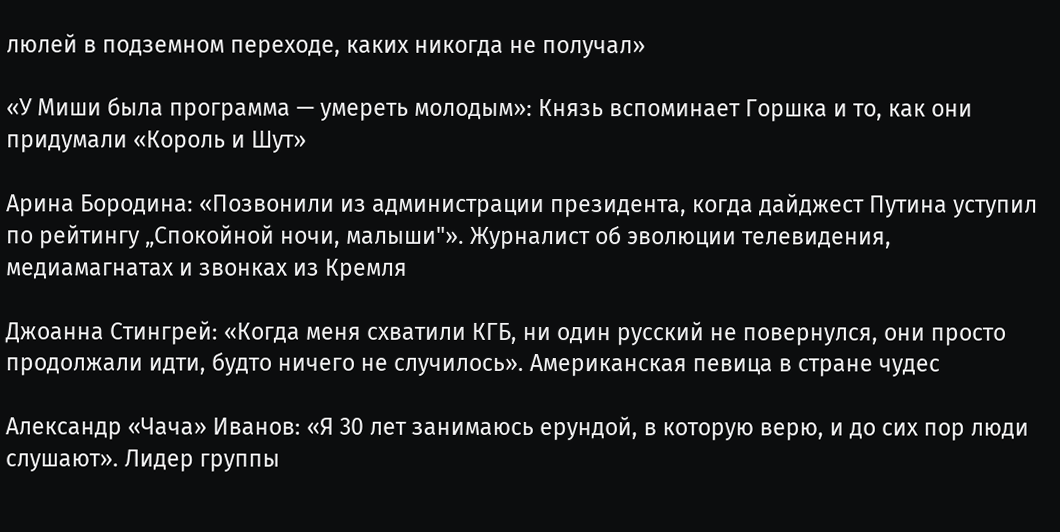люлей в подземном переходе, каких никогда не получал»

«У Миши была программа — умереть молодым»: Князь вспоминает Горшка и то, как они придумали «Король и Шут»

Арина Бородина: «Позвонили из администрации президента, когда дайджест Путина уступил по рейтингу „Спокойной ночи, малыши"». Журналист об эволюции телевидения, медиамагнатах и звонках из Кремля

Джоанна Стингрей: «Когда меня схватили КГБ, ни один русский не повернулся, они просто продолжали идти, будто ничего не случилось». Американская певица в стране чудес

Александр «Чача» Иванов: «Я 30 лет занимаюсь ерундой, в которую верю, и до сих пор люди слушают». Лидер группы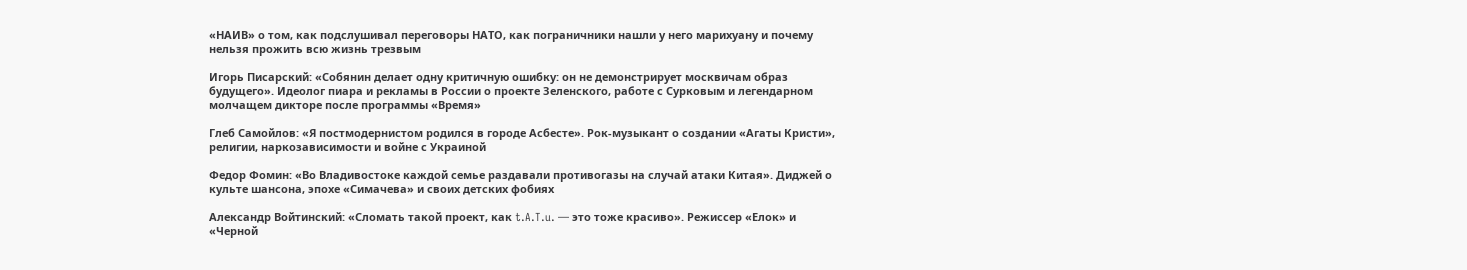«НАИВ» о том, как подслушивал переговоры НАТО, как пограничники нашли у него марихуану и почему нельзя прожить всю жизнь трезвым

Игорь Писарский: «Собянин делает одну критичную ошибку: он не демонстрирует москвичам образ будущего». Идеолог пиара и рекламы в России о проекте Зеленского, работе с Сурковым и легендарном молчащем дикторе после программы «Время»

Глеб Самойлов: «Я постмодернистом родился в городе Асбесте». Рок-музыкант о создании «Агаты Кристи», религии, наркозависимости и войне с Украиной

Федор Фомин: «Во Владивостоке каждой семье раздавали противогазы на случай атаки Китая». Диджей о культе шансона, эпохе «Симачева» и своих детских фобиях

Александр Войтинский: «Сломать такой проект, как t.A.T.u. — это тоже красиво». Режиссер «Елок» и «Черной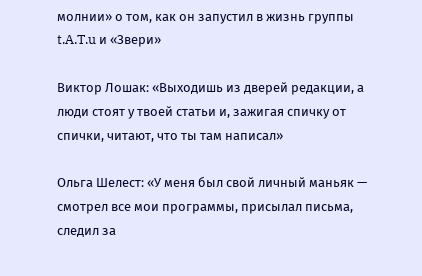молнии» о том, как он запустил в жизнь группы t.A.T.u и «Звери»

Виктор Лошак: «Выходишь из дверей редакции, а люди стоят у твоей статьи и, зажигая спичку от спички, читают, что ты там написал»

Ольга Шелест: «У меня был свой личный маньяк — смотрел все мои программы, присылал письма, следил за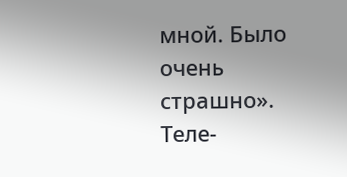мной. Было очень страшно». Теле-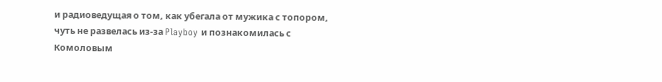и радиоведущая о том, как убегала от мужика с топором, чуть не развелась из-за Playboy и познакомилась с Комоловым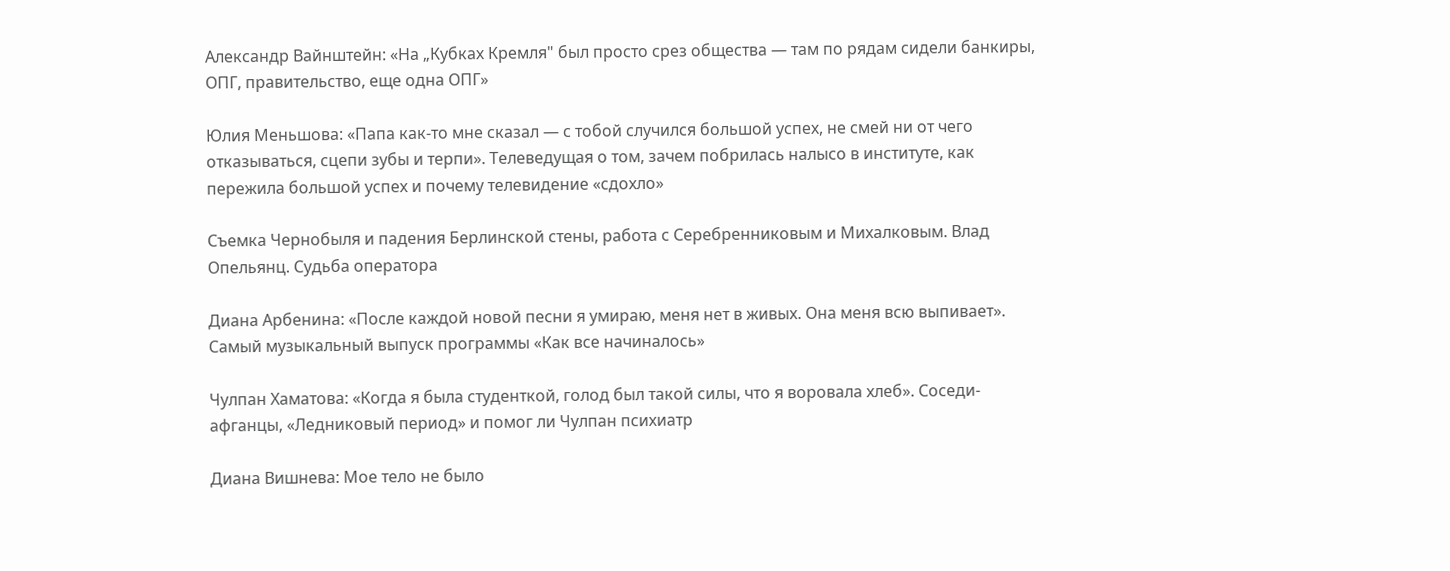Александр Вайнштейн: «На „Кубках Кремля" был просто срез общества — там по рядам сидели банкиры, ОПГ, правительство, еще одна ОПГ»

Юлия Меньшова: «Папа как-то мне сказал — с тобой случился большой успех, не смей ни от чего отказываться, сцепи зубы и терпи». Телеведущая о том, зачем побрилась налысо в институте, как пережила большой успех и почему телевидение «сдохло»

Съемка Чернобыля и падения Берлинской стены, работа с Серебренниковым и Михалковым. Влад Опельянц. Судьба оператора

Диана Арбенина: «После каждой новой песни я умираю, меня нет в живых. Она меня всю выпивает». Самый музыкальный выпуск программы «Как все начиналось»

Чулпан Хаматова: «Когда я была студенткой, голод был такой силы, что я воровала хлеб». Соседи-афганцы, «Ледниковый период» и помог ли Чулпан психиатр

Диана Вишнева: Мое тело не было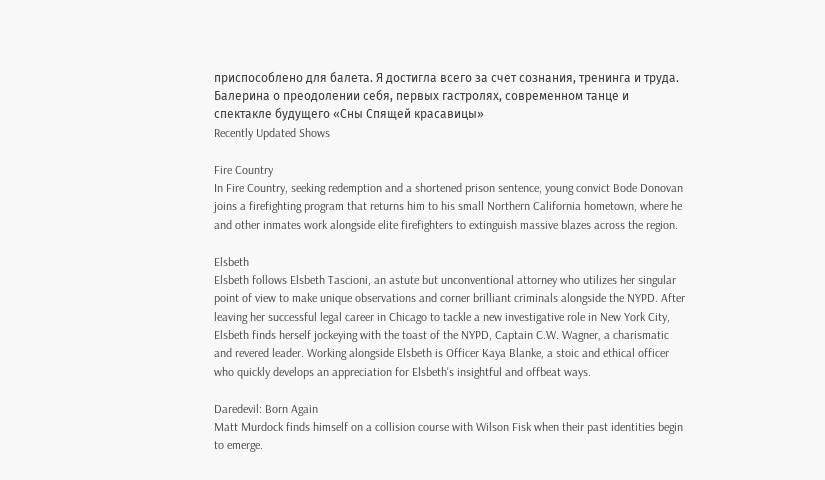приспособлено для балета. Я достигла всего за счет сознания, тренинга и труда. Балерина о преодолении себя, первых гастролях, современном танце и спектакле будущего «Сны Спящей красавицы»
Recently Updated Shows

Fire Country
In Fire Country, seeking redemption and a shortened prison sentence, young convict Bode Donovan joins a firefighting program that returns him to his small Northern California hometown, where he and other inmates work alongside elite firefighters to extinguish massive blazes across the region.

Elsbeth
Elsbeth follows Elsbeth Tascioni, an astute but unconventional attorney who utilizes her singular point of view to make unique observations and corner brilliant criminals alongside the NYPD. After leaving her successful legal career in Chicago to tackle a new investigative role in New York City, Elsbeth finds herself jockeying with the toast of the NYPD, Captain C.W. Wagner, a charismatic and revered leader. Working alongside Elsbeth is Officer Kaya Blanke, a stoic and ethical officer who quickly develops an appreciation for Elsbeth's insightful and offbeat ways.

Daredevil: Born Again
Matt Murdock finds himself on a collision course with Wilson Fisk when their past identities begin to emerge.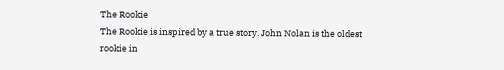The Rookie
The Rookie is inspired by a true story. John Nolan is the oldest rookie in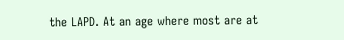the LAPD. At an age where most are at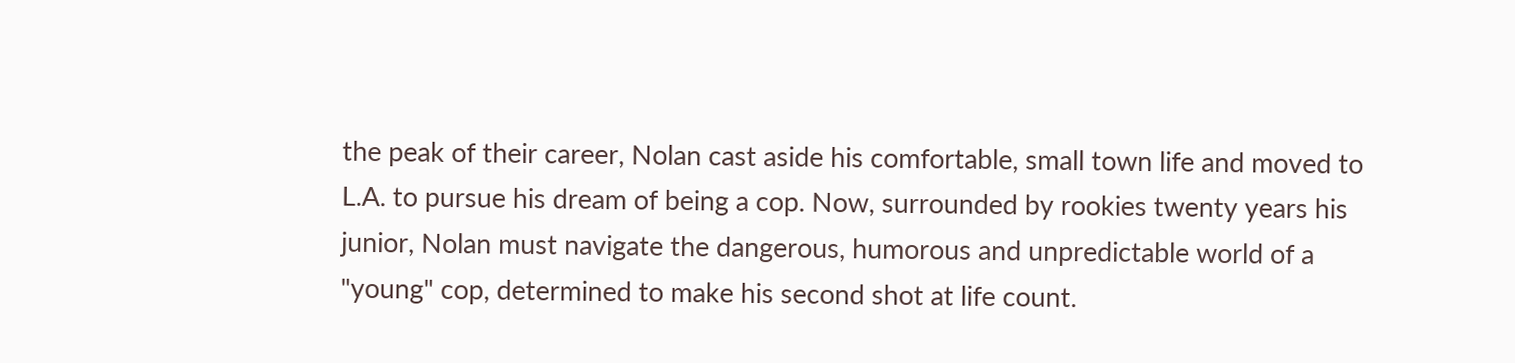the peak of their career, Nolan cast aside his comfortable, small town life and moved to L.A. to pursue his dream of being a cop. Now, surrounded by rookies twenty years his junior, Nolan must navigate the dangerous, humorous and unpredictable world of a "young" cop, determined to make his second shot at life count.